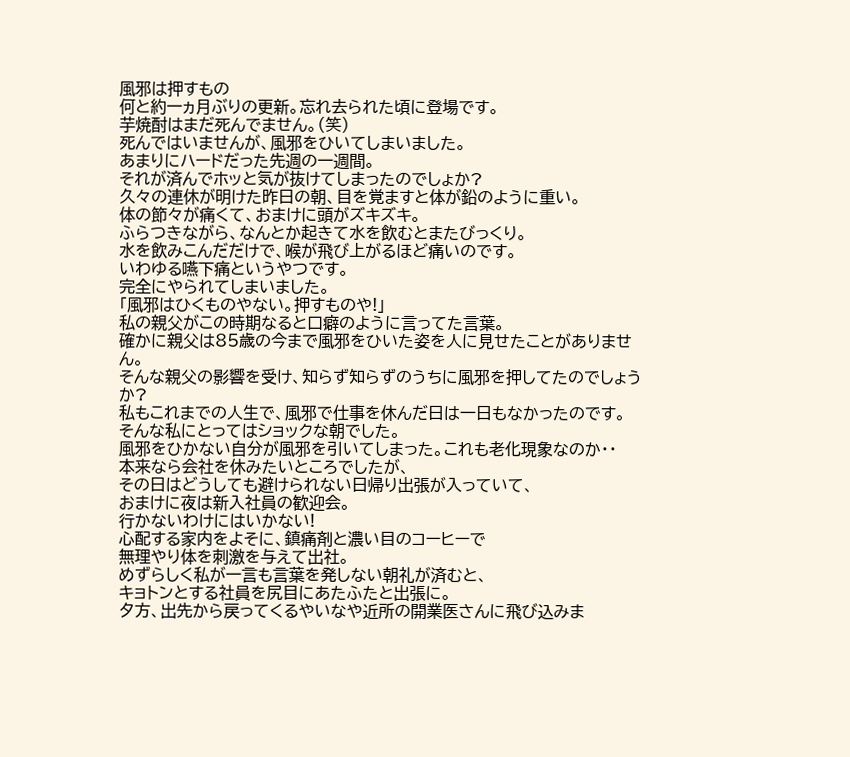風邪は押すもの
何と約一ヵ月ぶりの更新。忘れ去られた頃に登場です。
芋焼酎はまだ死んでません。(笑)
死んではいませんが、風邪をひいてしまいました。
あまりにハードだった先週の一週間。
それが済んでホッと気が抜けてしまったのでしょか?
久々の連休が明けた昨日の朝、目を覚ますと体が鉛のように重い。
体の節々が痛くて、おまけに頭がズキズキ。
ふらつきながら、なんとか起きて水を飲むとまたびっくり。
水を飲みこんだだけで、喉が飛び上がるほど痛いのです。
いわゆる嚥下痛というやつです。
完全にやられてしまいました。
「風邪はひくものやない。押すものや!」
私の親父がこの時期なると口癖のように言ってた言葉。
確かに親父は85歳の今まで風邪をひいた姿を人に見せたことがありません。
そんな親父の影響を受け、知らず知らずのうちに風邪を押してたのでしょうか?
私もこれまでの人生で、風邪で仕事を休んだ日は一日もなかったのです。
そんな私にとってはショックな朝でした。
風邪をひかない自分が風邪を引いてしまった。これも老化現象なのか・・
本来なら会社を休みたいところでしたが、
その日はどうしても避けられない日帰り出張が入っていて、
おまけに夜は新入社員の歓迎会。
行かないわけにはいかない!
心配する家内をよそに、鎮痛剤と濃い目のコーヒーで
無理やり体を刺激を与えて出社。
めずらしく私が一言も言葉を発しない朝礼が済むと、
キョトンとする社員を尻目にあたふたと出張に。
夕方、出先から戻ってくるやいなや近所の開業医さんに飛び込みま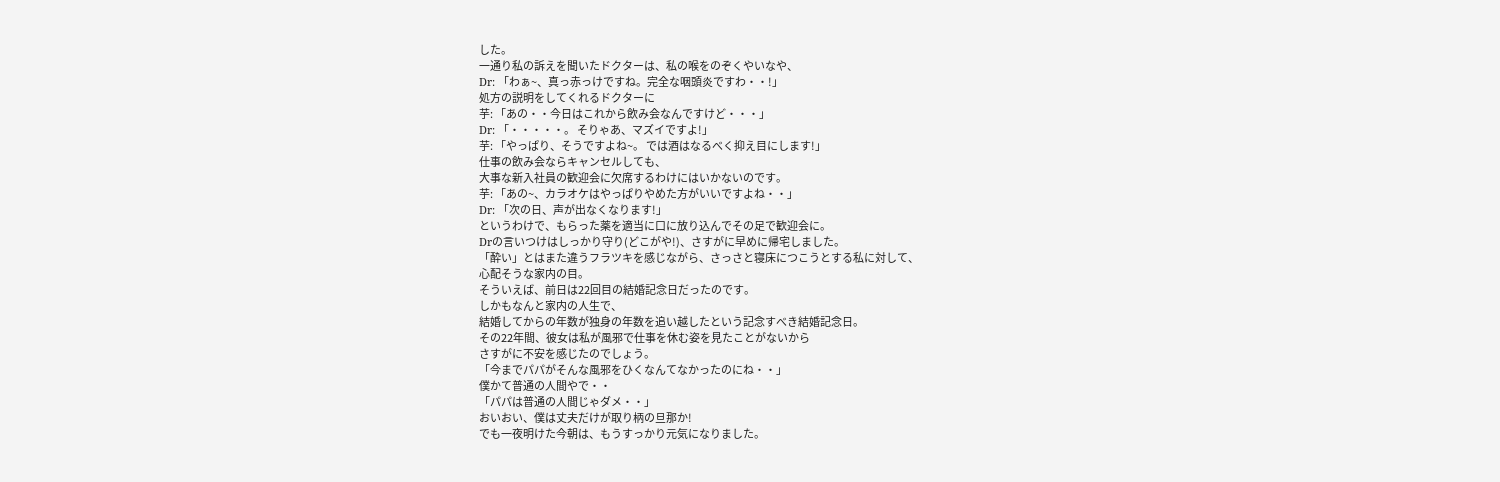した。
一通り私の訴えを聞いたドクターは、私の喉をのぞくやいなや、
Dr: 「わぁ~、真っ赤っけですね。完全な咽頭炎ですわ・・!」
処方の説明をしてくれるドクターに
芋: 「あの・・今日はこれから飲み会なんですけど・・・」
Dr: 「・・・・・。 そりゃあ、マズイですよ!」
芋: 「やっぱり、そうですよね~。 では酒はなるべく抑え目にします!」
仕事の飲み会ならキャンセルしても、
大事な新入社員の歓迎会に欠席するわけにはいかないのです。
芋: 「あの~、カラオケはやっぱりやめた方がいいですよね・・」
Dr: 「次の日、声が出なくなります!」
というわけで、もらった薬を適当に口に放り込んでその足で歓迎会に。
Drの言いつけはしっかり守り(どこがや!)、さすがに早めに帰宅しました。
「酔い」とはまた違うフラツキを感じながら、さっさと寝床につこうとする私に対して、
心配そうな家内の目。
そういえば、前日は22回目の結婚記念日だったのです。
しかもなんと家内の人生で、
結婚してからの年数が独身の年数を追い越したという記念すべき結婚記念日。
その22年間、彼女は私が風邪で仕事を休む姿を見たことがないから
さすがに不安を感じたのでしょう。
「今までパパがそんな風邪をひくなんてなかったのにね・・」
僕かて普通の人間やで・・
「パパは普通の人間じゃダメ・・」
おいおい、僕は丈夫だけが取り柄の旦那か!
でも一夜明けた今朝は、もうすっかり元気になりました。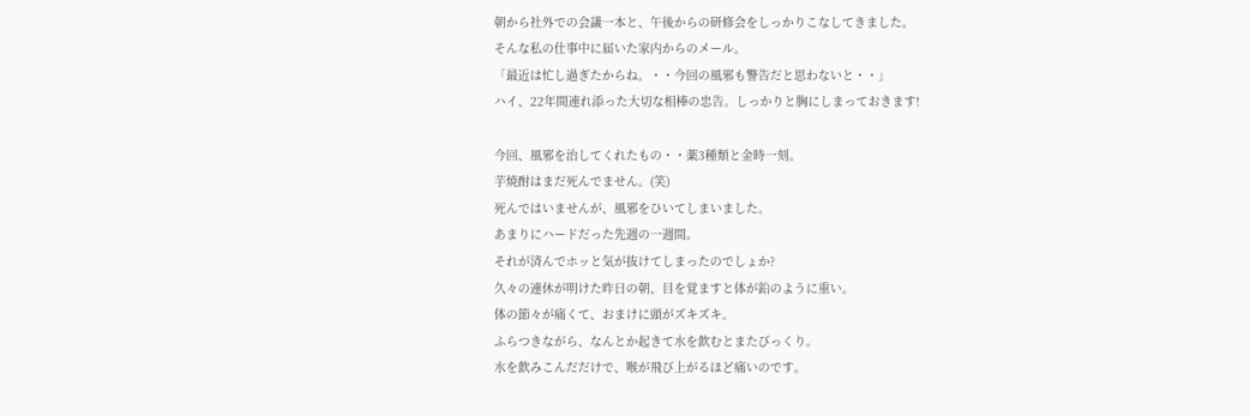朝から社外での会議一本と、午後からの研修会をしっかりこなしてきました。
そんな私の仕事中に届いた家内からのメール。
「最近は忙し過ぎたからね。・・今回の風邪も警告だと思わないと・・」
ハイ、22年間連れ添った大切な相棒の忠告。しっかりと胸にしまっておきます!

今回、風邪を治してくれたもの・・薬3種類と金時一刻。
芋焼酎はまだ死んでません。(笑)
死んではいませんが、風邪をひいてしまいました。
あまりにハードだった先週の一週間。
それが済んでホッと気が抜けてしまったのでしょか?
久々の連休が明けた昨日の朝、目を覚ますと体が鉛のように重い。
体の節々が痛くて、おまけに頭がズキズキ。
ふらつきながら、なんとか起きて水を飲むとまたびっくり。
水を飲みこんだだけで、喉が飛び上がるほど痛いのです。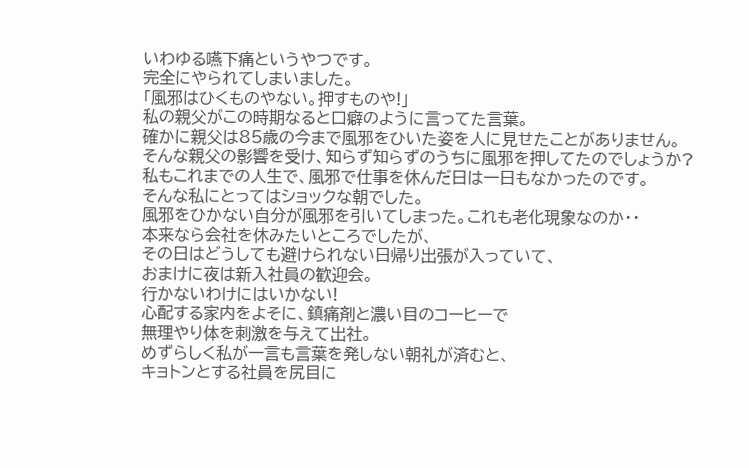いわゆる嚥下痛というやつです。
完全にやられてしまいました。
「風邪はひくものやない。押すものや!」
私の親父がこの時期なると口癖のように言ってた言葉。
確かに親父は85歳の今まで風邪をひいた姿を人に見せたことがありません。
そんな親父の影響を受け、知らず知らずのうちに風邪を押してたのでしょうか?
私もこれまでの人生で、風邪で仕事を休んだ日は一日もなかったのです。
そんな私にとってはショックな朝でした。
風邪をひかない自分が風邪を引いてしまった。これも老化現象なのか・・
本来なら会社を休みたいところでしたが、
その日はどうしても避けられない日帰り出張が入っていて、
おまけに夜は新入社員の歓迎会。
行かないわけにはいかない!
心配する家内をよそに、鎮痛剤と濃い目のコーヒーで
無理やり体を刺激を与えて出社。
めずらしく私が一言も言葉を発しない朝礼が済むと、
キョトンとする社員を尻目に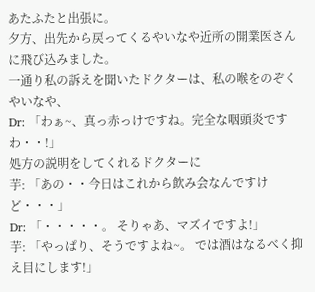あたふたと出張に。
夕方、出先から戻ってくるやいなや近所の開業医さんに飛び込みました。
一通り私の訴えを聞いたドクターは、私の喉をのぞくやいなや、
Dr: 「わぁ~、真っ赤っけですね。完全な咽頭炎ですわ・・!」
処方の説明をしてくれるドクターに
芋: 「あの・・今日はこれから飲み会なんですけど・・・」
Dr: 「・・・・・。 そりゃあ、マズイですよ!」
芋: 「やっぱり、そうですよね~。 では酒はなるべく抑え目にします!」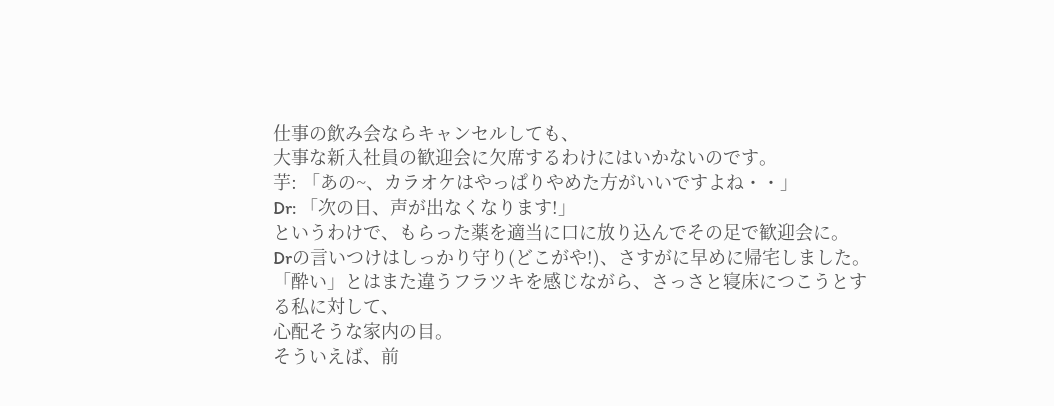仕事の飲み会ならキャンセルしても、
大事な新入社員の歓迎会に欠席するわけにはいかないのです。
芋: 「あの~、カラオケはやっぱりやめた方がいいですよね・・」
Dr: 「次の日、声が出なくなります!」
というわけで、もらった薬を適当に口に放り込んでその足で歓迎会に。
Drの言いつけはしっかり守り(どこがや!)、さすがに早めに帰宅しました。
「酔い」とはまた違うフラツキを感じながら、さっさと寝床につこうとする私に対して、
心配そうな家内の目。
そういえば、前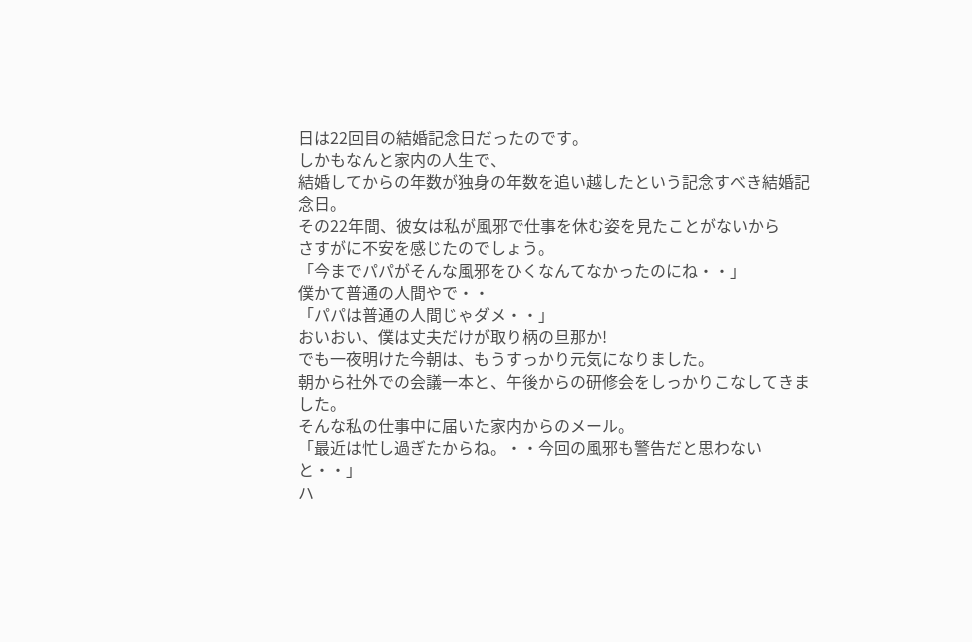日は22回目の結婚記念日だったのです。
しかもなんと家内の人生で、
結婚してからの年数が独身の年数を追い越したという記念すべき結婚記念日。
その22年間、彼女は私が風邪で仕事を休む姿を見たことがないから
さすがに不安を感じたのでしょう。
「今までパパがそんな風邪をひくなんてなかったのにね・・」
僕かて普通の人間やで・・
「パパは普通の人間じゃダメ・・」
おいおい、僕は丈夫だけが取り柄の旦那か!
でも一夜明けた今朝は、もうすっかり元気になりました。
朝から社外での会議一本と、午後からの研修会をしっかりこなしてきました。
そんな私の仕事中に届いた家内からのメール。
「最近は忙し過ぎたからね。・・今回の風邪も警告だと思わないと・・」
ハ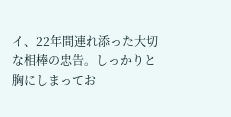イ、22年間連れ添った大切な相棒の忠告。しっかりと胸にしまってお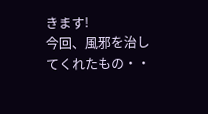きます!
今回、風邪を治してくれたもの・・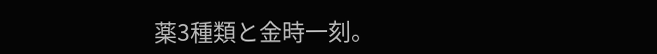薬3種類と金時一刻。